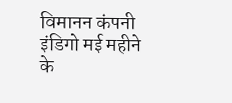विमानन कंपनी इंडिगो मई महीने के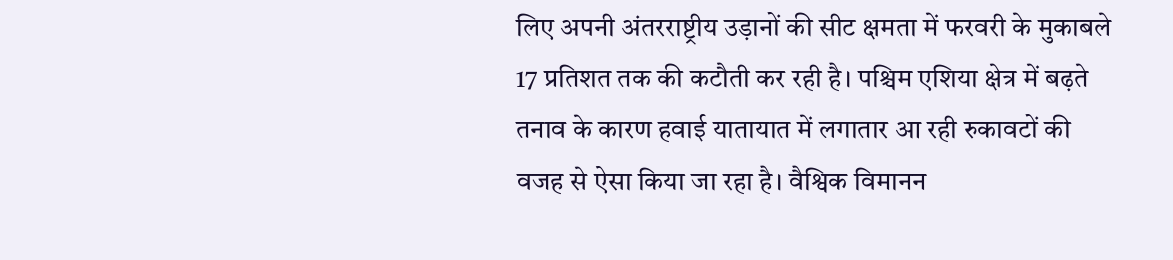लिए अपनी अंतरराष्ट्रीय उड़ानों की सीट क्षमता में फरवरी के मुकाबले 17 प्रतिशत तक की कटौती कर रही है। पश्चिम एशिया क्षेत्र में बढ़ते तनाव के कारण हवाई यातायात में लगातार आ रही रुकावटों की वजह से ऐसा किया जा रहा है। वैश्विक विमानन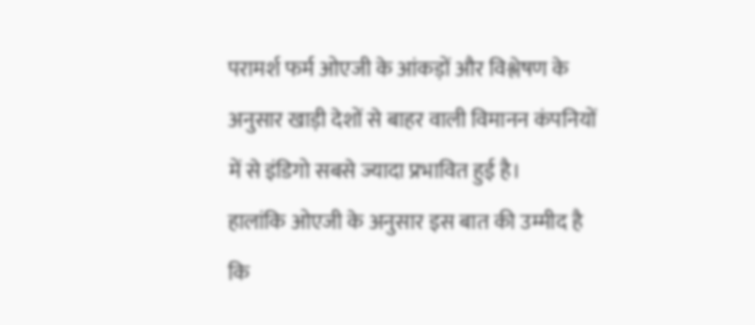परामर्श फर्म ओएजी के आंकड़ों और विश्लेषण के अनुसार खाड़ी देशों से बाहर वाली विमानन कंपनियों में से इंडिगो सबसे ज्यादा प्रभावित हुई है।
हालांकि ओएजी के अनुसार इस बात की उम्मीद है कि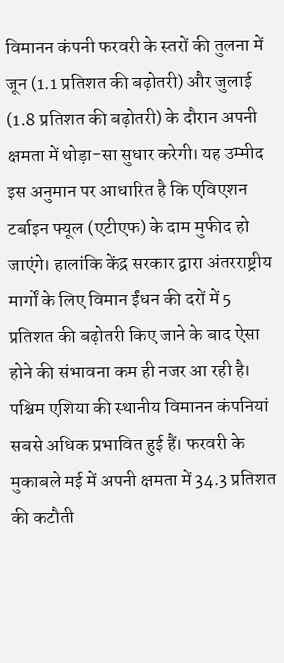विमानन कंपनी फरवरी के स्तरों की तुलना में जून (1.1 प्रतिशत की बढ़ोतरी) और जुलाई (1.8 प्रतिशत की बढ़ोतरी) के दौरान अपनी क्षमता में थोड़ा-सा सुधार करेगी। यह उम्मीद इस अनुमान पर आधारित है कि एविएशन टर्बाइन फ्यूल (एटीएफ) के दाम मुफीद हो जाएंगे। हालांकि केंद्र सरकार द्वारा अंतरराष्ट्रीय मार्गों के लिए विमान ईंधन की दरों में 5 प्रतिशत की बढ़ोतरी किए जाने के बाद ऐसा होने की संभावना कम ही नजर आ रही है।
पश्चिम एशिया की स्थानीय विमानन कंपनियां सबसे अधिक प्रभावित हुई हैं। फरवरी के मुकाबले मई में अपनी क्षमता में 34.3 प्रतिशत की कटौती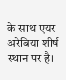के साथ एयर अरेबिया शीर्ष स्थान पर है।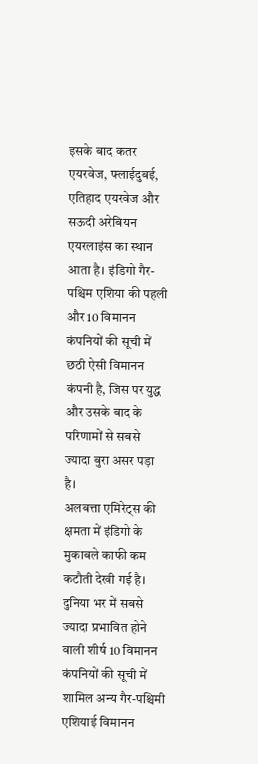इसके बाद कतर एयरवेज, फ्लाईदुबई, एतिहाद एयरवेज और सऊदी अरेबियन एयरलाइंस का स्थान आता है। इंडिगो गैर-पश्चिम एशिया की पहली और 10 विमानन कंपनियों की सूची में छठी ऐसी विमानन कंपनी है, जिस पर युद्ध और उसके बाद के परिणामों से सबसे ज्यादा बुरा असर पड़ा है।
अलबत्ता एमिरेट्स की क्षमता में इंडिगो के मुकाबले काफी कम कटौती देखी गई है। दुनिया भर में सबसे ज्यादा प्रभावित होने वाली शीर्ष 10 विमानन कंपनियों की सूची में शामिल अन्य गैर-पश्चिमी एशियाई विमानन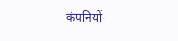कंपनियों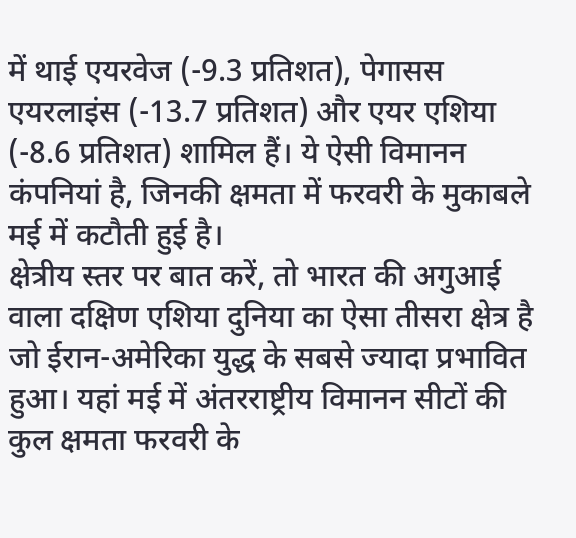में थाई एयरवेज (-9.3 प्रतिशत), पेगासस एयरलाइंस (-13.7 प्रतिशत) और एयर एशिया (-8.6 प्रतिशत) शामिल हैं। ये ऐसी विमानन कंपनियां है, जिनकी क्षमता में फरवरी के मुकाबले मई में कटौती हुई है।
क्षेत्रीय स्तर पर बात करें, तो भारत की अगुआई वाला दक्षिण एशिया दुनिया का ऐसा तीसरा क्षेत्र है जो ईरान-अमेरिका युद्ध के सबसे ज्यादा प्रभावित हुआ। यहां मई में अंतरराष्ट्रीय विमानन सीटों की कुल क्षमता फरवरी के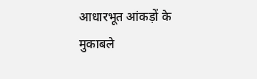आधारभूत आंकड़ों के मुकाबले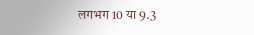लगभग 10 या 9.3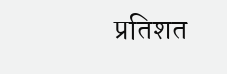प्रतिशत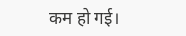कम हो गई।